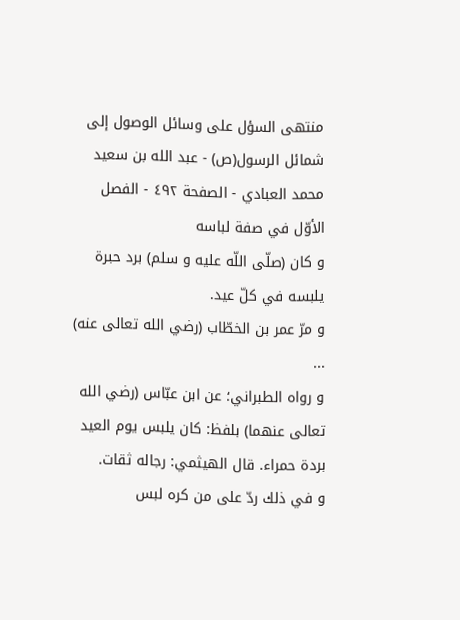منتهى السؤل على وسائل الوصول إلى شمائل الرسول(ص) - عبد الله بن سعيد محمد العبادي - الصفحة ٤٩٢ - الفصل الأوّل في صفة لباسه
و كان (صلّى اللّه عليه و سلم) برد حبرة يلبسه في كلّ عيد.
و مرّ عمر بن الخطّاب (رضي الله تعالى عنه) ...
و رواه الطبراني؛ عن ابن عبّاس (رضي الله تعالى عنهما) بلفظ: كان يلبس يوم العيد بردة حمراء. قال الهيثمي: رجاله ثقات.
و في ذلك ردّ على من كره لبس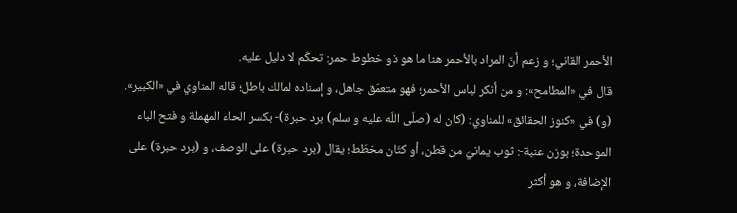الأحمر القاني؛ و زعم أنّ المراد بالأحمر هنا ما هو ذو خطوط حمر: تحكّم لا دليل عليه.
قال في «المطامح»: و من أنكر لباس الأحمر؛ فهو متعمّق جاهل، و إسناده لمالك باطل؛ قاله المناوي في «الكبير».
(و) في «كنوز الحقائق» للمناوي: (كان له (صلّى اللّه عليه و سلم) برد حبرة)- بكسر الحاء المهملة و فتح الباء الموحدة؛ بوزن عنبة-: ثوب يمانيّ من قطن، أو كتّان مخطّط؛ يقال (برد حبرة) على الوصف، و (برد حبرة) على الإضافة، و هو أكثر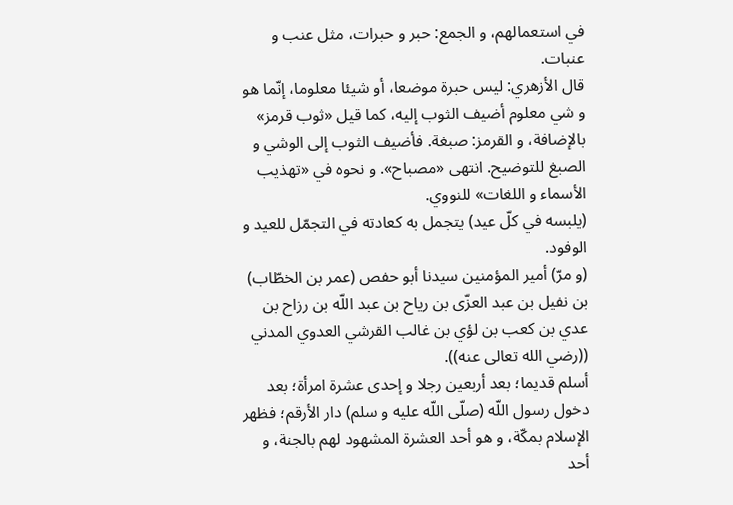في استعمالهم، و الجمع: حبر و حبرات، مثل عنب و عنبات.
قال الأزهري: ليس حبرة موضعا، أو شيئا معلوما، إنّما هو و شي معلوم أضيف الثوب إليه، كما قيل «ثوب قرمز» بالإضافة، و القرمز: صبغة. فأضيف الثوب إلى الوشي و الصبغ للتوضيح. انتهى «مصباح». و نحوه في «تهذيب الأسماء و اللغات» للنووي.
(يلبسه في كلّ عيد) يتجمل به كعادته في التجمّل للعيد و الوفود.
(و مرّ) أمير المؤمنين سيدنا أبو حفص (عمر بن الخطّاب) بن نفيل بن عبد العزّى بن رياح بن عبد اللّه بن رزاح بن عدي بن كعب بن لؤي بن غالب القرشي العدوي المدني ((رضي الله تعالى عنه)).
أسلم قديما؛ بعد أربعين رجلا و إحدى عشرة امرأة؛ بعد دخول رسول اللّه (صلّى اللّه عليه و سلم) دار الأرقم؛ فظهر الإسلام بمكّة، و هو أحد العشرة المشهود لهم بالجنة، و أحد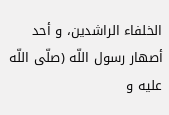الخلفاء الراشدين، و أحد أصهار رسول اللّه (صلّى اللّه عليه و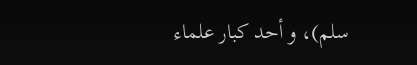سلم)، و أحد كبار علماء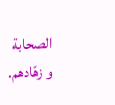الصحابة و زهّادهم.